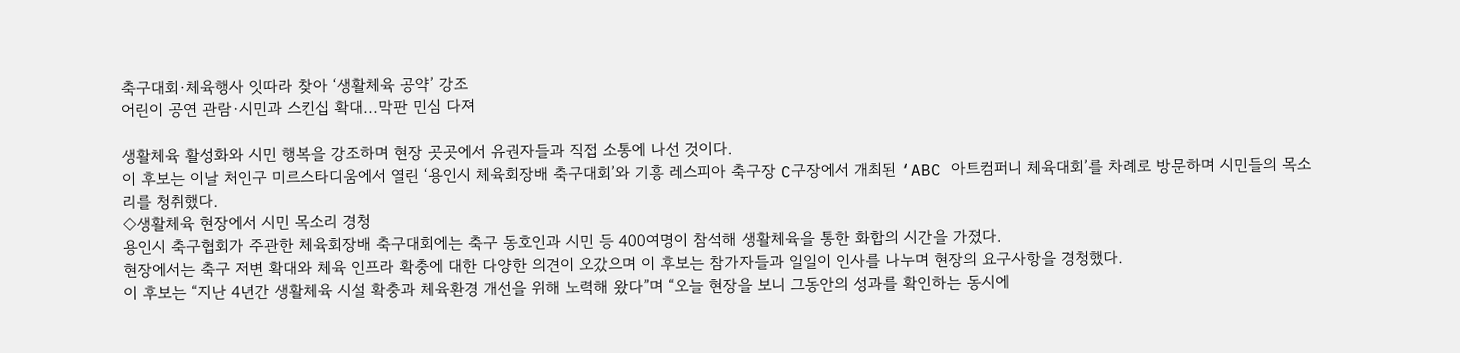축구대회·체육행사 잇따라 찾아 ‘생활체육 공약’ 강조
어린이 공연 관람·시민과 스킨십 확대...막판 민심 다져

생활체육 활성화와 시민 행복을 강조하며 현장 곳곳에서 유권자들과 직접 소통에 나선 것이다.
이 후보는 이날 처인구 미르스타디움에서 열린 ‘용인시 체육회장배 축구대회’와 기흥 레스피아 축구장 C구장에서 개최된 ‘ABC 아트컴퍼니 체육대회’를 차례로 방문하며 시민들의 목소리를 청취했다.
◇생활체육 현장에서 시민 목소리 경청
용인시 축구협회가 주관한 체육회장배 축구대회에는 축구 동호인과 시민 등 400여명이 참석해 생활체육을 통한 화합의 시간을 가졌다.
현장에서는 축구 저변 확대와 체육 인프라 확충에 대한 다양한 의견이 오갔으며 이 후보는 참가자들과 일일이 인사를 나누며 현장의 요구사항을 경청했다.
이 후보는 “지난 4년간 생활체육 시설 확충과 체육환경 개선을 위해 노력해 왔다”며 “오늘 현장을 보니 그동안의 성과를 확인하는 동시에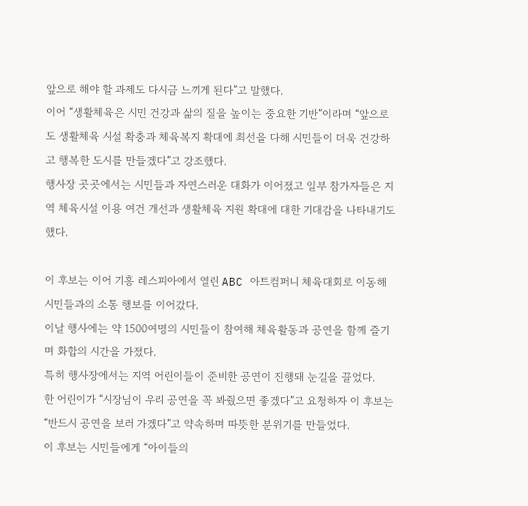앞으로 해야 할 과제도 다시금 느끼게 된다”고 말했다.
이어 “생활체육은 시민 건강과 삶의 질을 높이는 중요한 기반”이라며 “앞으로도 생활체육 시설 확충과 체육복지 확대에 최선을 다해 시민들이 더욱 건강하고 행복한 도시를 만들겠다”고 강조했다.
행사장 곳곳에서는 시민들과 자연스러운 대화가 이어졌고 일부 참가자들은 지역 체육시설 이용 여건 개선과 생활체육 지원 확대에 대한 기대감을 나타내기도 했다.

이 후보는 이어 기흥 레스피아에서 열린 ABC 아트컴퍼니 체육대회로 이동해 시민들과의 소통 행보를 이어갔다.
이날 행사에는 약 1500여명의 시민들이 참여해 체육활동과 공연을 함께 즐기며 화합의 시간을 가졌다.
특히 행사장에서는 지역 어린이들이 준비한 공연이 진행돼 눈길을 끌었다.
한 어린이가 “시장님이 우리 공연을 꼭 봐줬으면 좋겠다”고 요청하자 이 후보는 “반드시 공연을 보러 가겠다”고 약속하며 따뜻한 분위기를 만들었다.
이 후보는 시민들에게 “아이들의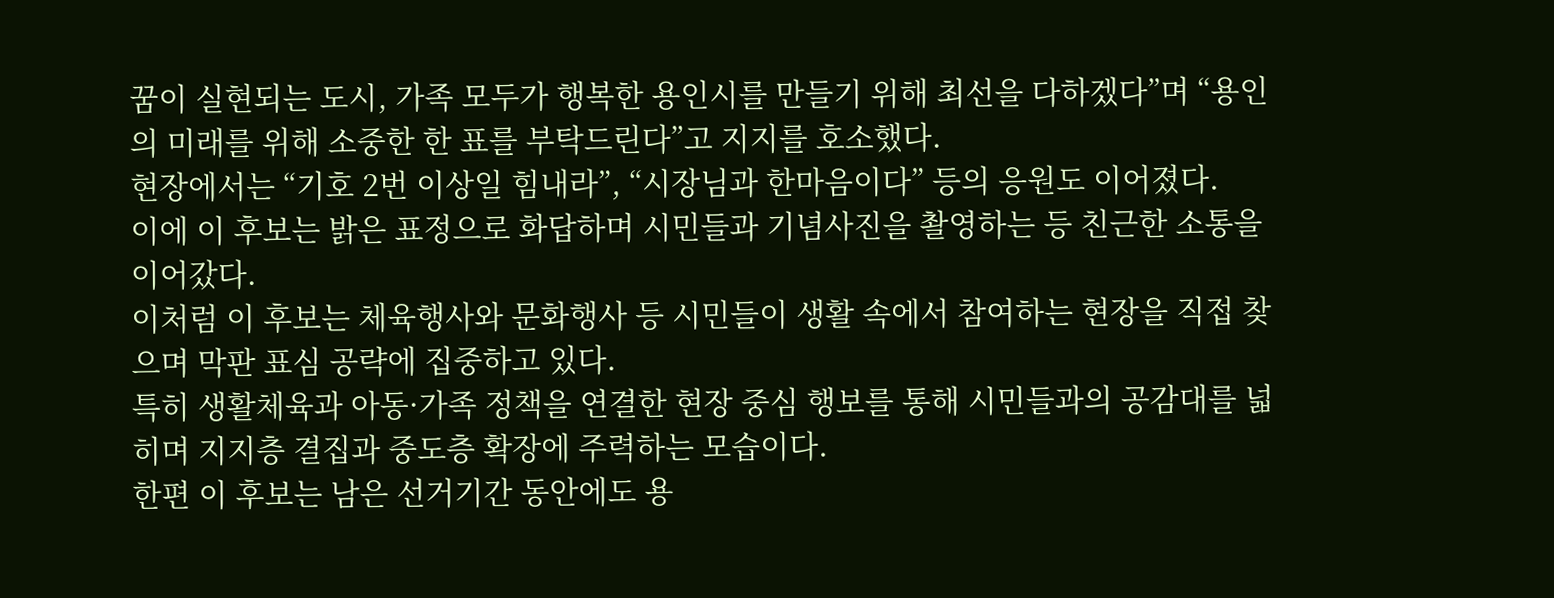꿈이 실현되는 도시, 가족 모두가 행복한 용인시를 만들기 위해 최선을 다하겠다”며 “용인의 미래를 위해 소중한 한 표를 부탁드린다”고 지지를 호소했다.
현장에서는 “기호 2번 이상일 힘내라”, “시장님과 한마음이다” 등의 응원도 이어졌다.
이에 이 후보는 밝은 표정으로 화답하며 시민들과 기념사진을 촬영하는 등 친근한 소통을 이어갔다.
이처럼 이 후보는 체육행사와 문화행사 등 시민들이 생활 속에서 참여하는 현장을 직접 찾으며 막판 표심 공략에 집중하고 있다.
특히 생활체육과 아동·가족 정책을 연결한 현장 중심 행보를 통해 시민들과의 공감대를 넓히며 지지층 결집과 중도층 확장에 주력하는 모습이다.
한편 이 후보는 남은 선거기간 동안에도 용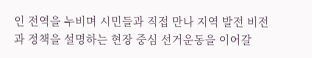인 전역을 누비며 시민들과 직접 만나 지역 발전 비전과 정책을 설명하는 현장 중심 선거운동을 이어갈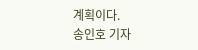계획이다.
송인호 기자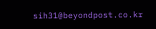sih31@beyondpost.co.kr